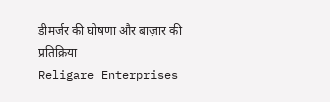डीमर्जर की घोषणा और बाज़ार की प्रतिक्रिया
Religare Enterprises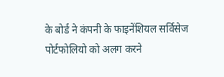के बोर्ड ने कंपनी के फाइनेंशियल सर्विसेज पोर्टफोलियो को अलग करने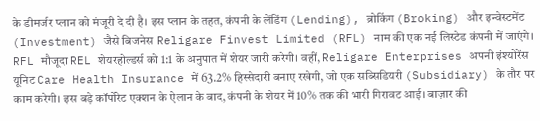के डीमर्जर प्लान को मंजूरी दे दी है। इस प्लान के तहत, कंपनी के लेंडिंग (Lending), ब्रोकिंग (Broking) और इन्वेस्टमेंट (Investment) जैसे बिजनेस Religare Finvest Limited (RFL) नाम की एक नई लिस्टेड कंपनी में जाएंगे। RFL मौजूदा REL शेयरहोल्डर्स को 1:1 के अनुपात में शेयर जारी करेगी। वहीं, Religare Enterprises अपनी इंश्योरेंस यूनिट Care Health Insurance में 63.2% हिस्सेदारी बनाए रखेगी, जो एक सब्सिडियरी (Subsidiary) के तौर पर काम करेगी। इस बड़े कॉर्पोरेट एक्शन के ऐलान के बाद, कंपनी के शेयर में 10% तक की भारी गिरावट आई। बाज़ार की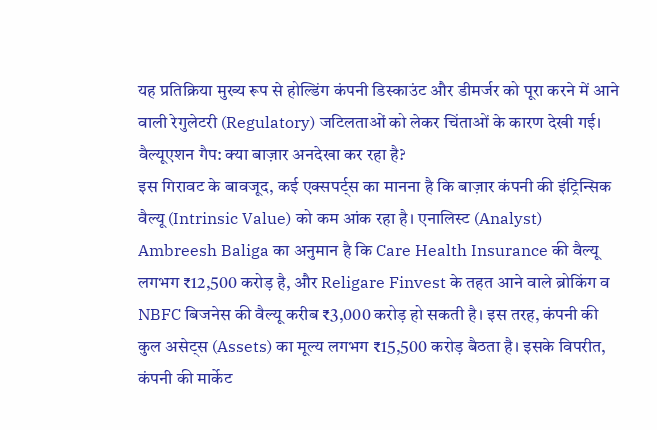यह प्रतिक्रिया मुख्य रूप से होल्डिंग कंपनी डिस्काउंट और डीमर्जर को पूरा करने में आने वाली रेगुलेटरी (Regulatory) जटिलताओं को लेकर चिंताओं के कारण देखी गई।
वैल्यूएशन गैप: क्या बाज़ार अनदेखा कर रहा है?
इस गिरावट के बावजूद, कई एक्सपर्ट्स का मानना है कि बाज़ार कंपनी की इंट्रिन्सिक वैल्यू (Intrinsic Value) को कम आंक रहा है। एनालिस्ट (Analyst) Ambreesh Baliga का अनुमान है कि Care Health Insurance की वैल्यू लगभग ₹12,500 करोड़ है, और Religare Finvest के तहत आने वाले ब्रोकिंग व NBFC बिजनेस की वैल्यू करीब ₹3,000 करोड़ हो सकती है। इस तरह, कंपनी की कुल असेट्स (Assets) का मूल्य लगभग ₹15,500 करोड़ बैठता है। इसके विपरीत, कंपनी की मार्केट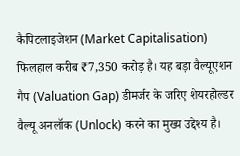कैपिटलाइजेशन (Market Capitalisation) फिलहाल करीब ₹7,350 करोड़ है। यह बड़ा वैल्यूएशन गैप (Valuation Gap) डीमर्जर के जरिए शेयरहोल्डर वैल्यू अनलॉक (Unlock) करने का मुख्य उद्देश्य है।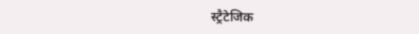स्ट्रैटेजिक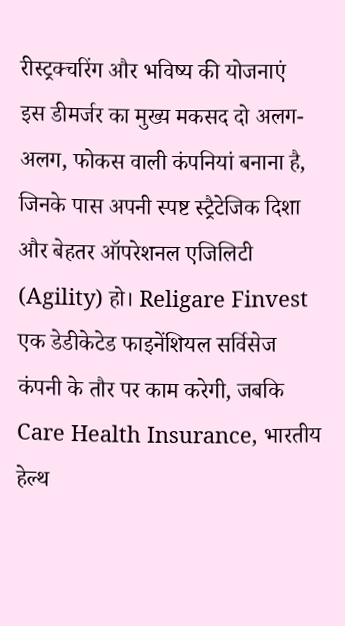रीस्ट्रक्चरिंग और भविष्य की योजनाएं
इस डीमर्जर का मुख्य मकसद दो अलग-अलग, फोकस वाली कंपनियां बनाना है, जिनके पास अपनी स्पष्ट स्ट्रैटेजिक दिशा और बेहतर ऑपरेशनल एजिलिटी (Agility) हो। Religare Finvest एक डेडीकेटेड फाइनेंशियल सर्विसेज कंपनी के तौर पर काम करेगी, जबकि Care Health Insurance, भारतीय हेल्थ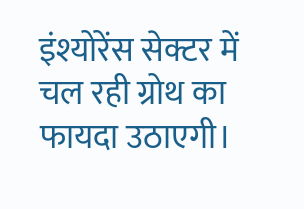इंश्योरेंस सेक्टर में चल रही ग्रोथ का फायदा उठाएगी।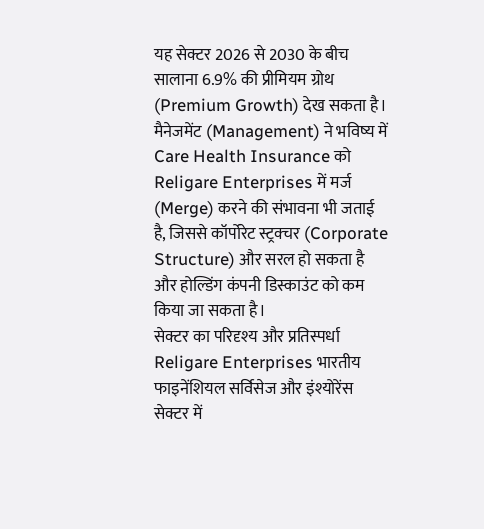यह सेक्टर 2026 से 2030 के बीच सालाना 6.9% की प्रीमियम ग्रोथ (Premium Growth) देख सकता है। मैनेजमेंट (Management) ने भविष्य में Care Health Insurance को Religare Enterprises में मर्ज (Merge) करने की संभावना भी जताई है, जिससे कॉर्पोरेट स्ट्रक्चर (Corporate Structure) और सरल हो सकता है और होल्डिंग कंपनी डिस्काउंट को कम किया जा सकता है।
सेक्टर का परिदृश्य और प्रतिस्पर्धा
Religare Enterprises भारतीय फाइनेंशियल सर्विसेज और इंश्योरेंस सेक्टर में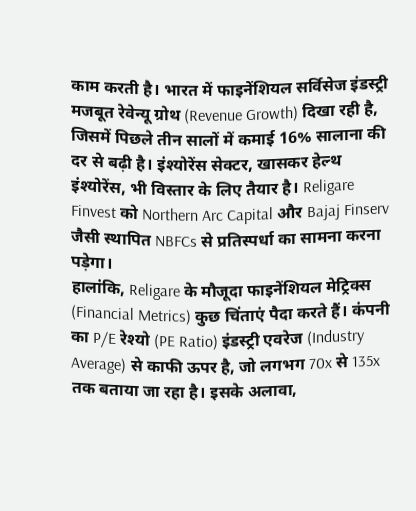काम करती है। भारत में फाइनेंशियल सर्विसेज इंडस्ट्री मजबूत रेवेन्यू ग्रोथ (Revenue Growth) दिखा रही है, जिसमें पिछले तीन सालों में कमाई 16% सालाना की दर से बढ़ी है। इंश्योरेंस सेक्टर, खासकर हेल्थ इंश्योरेंस, भी विस्तार के लिए तैयार है। Religare Finvest को Northern Arc Capital और Bajaj Finserv जैसी स्थापित NBFCs से प्रतिस्पर्धा का सामना करना पड़ेगा।
हालांकि, Religare के मौजूदा फाइनेंशियल मेट्रिक्स (Financial Metrics) कुछ चिंताएं पैदा करते हैं। कंपनी का P/E रेश्यो (PE Ratio) इंडस्ट्री एवरेज (Industry Average) से काफी ऊपर है, जो लगभग 70x से 135x तक बताया जा रहा है। इसके अलावा,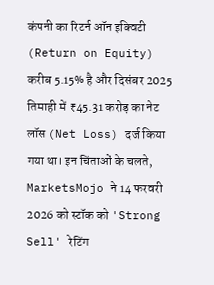कंपनी का रिटर्न ऑन इक्विटी (Return on Equity) करीब 5.15% है और दिसंबर 2025 तिमाही में ₹45.31 करोड़ का नेट लॉस (Net Loss) दर्ज किया गया था। इन चिंताओं के चलते, MarketsMojo ने 14 फरवरी 2026 को स्टॉक को 'Strong Sell' रेटिंग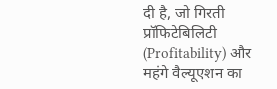दी है, जो गिरती प्रॉफिटेबिलिटी (Profitability) और महंगे वैल्यूएशन का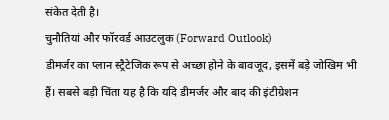संकेत देती है।
चुनौतियां और फॉरवर्ड आउटलुक (Forward Outlook)
डीमर्जर का प्लान स्ट्रैटेजिक रूप से अच्छा होने के बावजूद, इसमें बड़े जोखिम भी हैं। सबसे बड़ी चिंता यह है कि यदि डीमर्जर और बाद की इंटीग्रेशन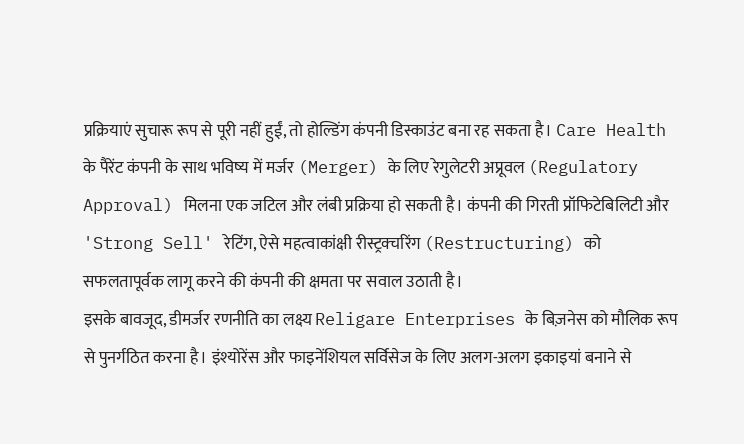प्रक्रियाएं सुचारू रूप से पूरी नहीं हुईं, तो होल्डिंग कंपनी डिस्काउंट बना रह सकता है। Care Health के पैरेंट कंपनी के साथ भविष्य में मर्जर (Merger) के लिए रेगुलेटरी अप्रूवल (Regulatory Approval) मिलना एक जटिल और लंबी प्रक्रिया हो सकती है। कंपनी की गिरती प्रॉफिटेबिलिटी और 'Strong Sell' रेटिंग, ऐसे महत्वाकांक्षी रीस्ट्रक्चरिंग (Restructuring) को सफलतापूर्वक लागू करने की कंपनी की क्षमता पर सवाल उठाती है।
इसके बावजूद, डीमर्जर रणनीति का लक्ष्य Religare Enterprises के बिज़नेस को मौलिक रूप से पुनर्गठित करना है। इंश्योरेंस और फाइनेंशियल सर्विसेज के लिए अलग-अलग इकाइयां बनाने से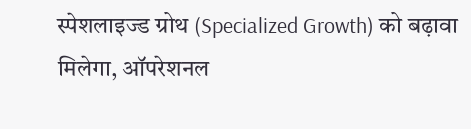स्पेशलाइज्ड ग्रोथ (Specialized Growth) को बढ़ावा मिलेगा, ऑपरेशनल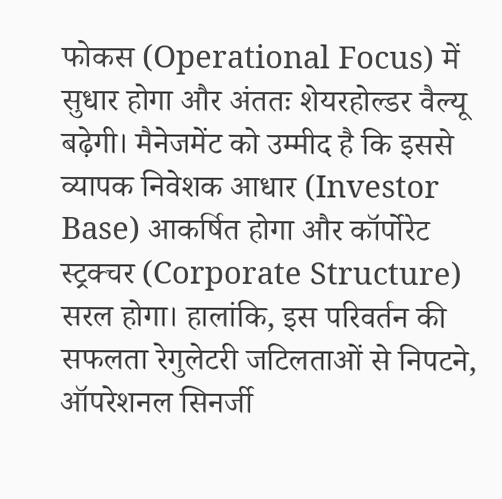फोकस (Operational Focus) में सुधार होगा और अंततः शेयरहोल्डर वैल्यू बढ़ेगी। मैनेजमेंट को उम्मीद है कि इससे व्यापक निवेशक आधार (Investor Base) आकर्षित होगा और कॉर्पोरेट स्ट्रक्चर (Corporate Structure) सरल होगा। हालांकि, इस परिवर्तन की सफलता रेगुलेटरी जटिलताओं से निपटने, ऑपरेशनल सिनर्जी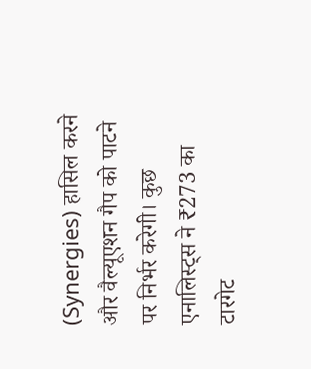(Synergies) हासिल करने और वैल्यूएशन गैप को पाटने पर निर्भर करेगी। कुछ एनालिस्ट्स ने ₹273 का टारगेट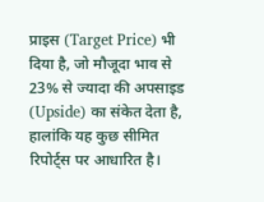प्राइस (Target Price) भी दिया है, जो मौजूदा भाव से 23% से ज्यादा की अपसाइड (Upside) का संकेत देता है, हालांकि यह कुछ सीमित रिपोर्ट्स पर आधारित है।